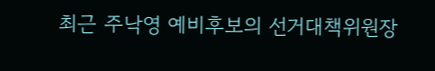최근 주낙영 예비후보의 선거대책위원장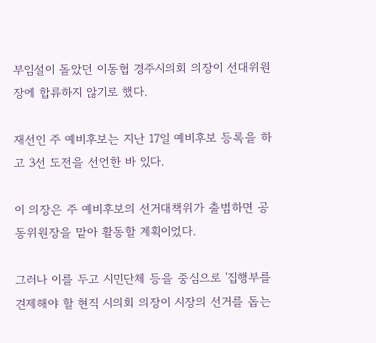부임설이 돌았던 이동협 경주시의회 의장이 선대위원장에 합류하지 않기로 했다.

재선인 주 예비후보는 지난 17일 예비후보 등록을 하고 3선 도전을 선언한 바 있다.

이 의장은 주 예비후보의 선거대책위가 출범하면 공동위원장을 맡아 활동할 계획이었다.

그러나 이를 두고 시민단체 등을 중심으로 '집행부를 견제해야 할 현직 시의회 의장이 시장의 선거를 돕는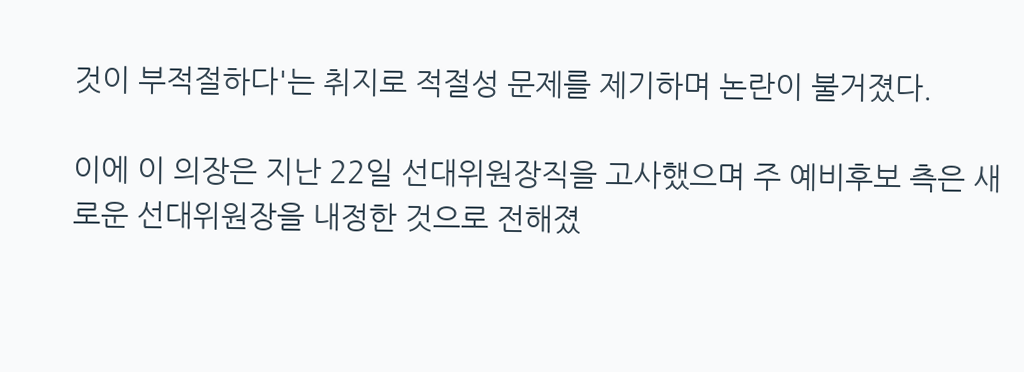것이 부적절하다'는 취지로 적절성 문제를 제기하며 논란이 불거졌다.

이에 이 의장은 지난 22일 선대위원장직을 고사했으며 주 예비후보 측은 새로운 선대위원장을 내정한 것으로 전해졌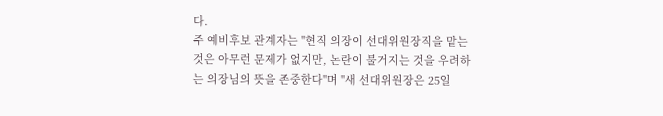다.
주 예비후보 관계자는 "현직 의장이 선대위원장직을 맡는 것은 아무런 문제가 없지만, 논란이 불거지는 것을 우려하는 의장님의 뜻을 존중한다"며 "새 선대위원장은 25일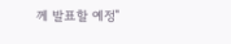께 발표할 예정"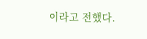이라고 전했다.